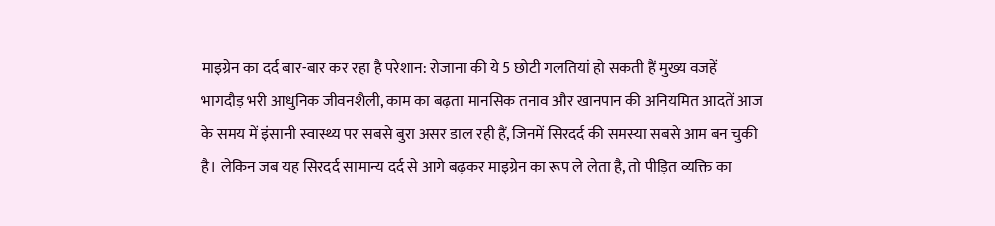माइग्रेन का दर्द बार-बार कर रहा है परेशान: रोजाना की ये 5 छोटी गलतियां हो सकती हैं मुख्य वजहें
भागदौड़ भरी आधुनिक जीवनशैली, काम का बढ़ता मानसिक तनाव और खानपान की अनियमित आदतें आज के समय में इंसानी स्वास्थ्य पर सबसे बुरा असर डाल रही हैं, जिनमें सिरदर्द की समस्या सबसे आम बन चुकी है। लेकिन जब यह सिरदर्द सामान्य दर्द से आगे बढ़कर माइग्रेन का रूप ले लेता है, तो पीड़ित व्यक्ति का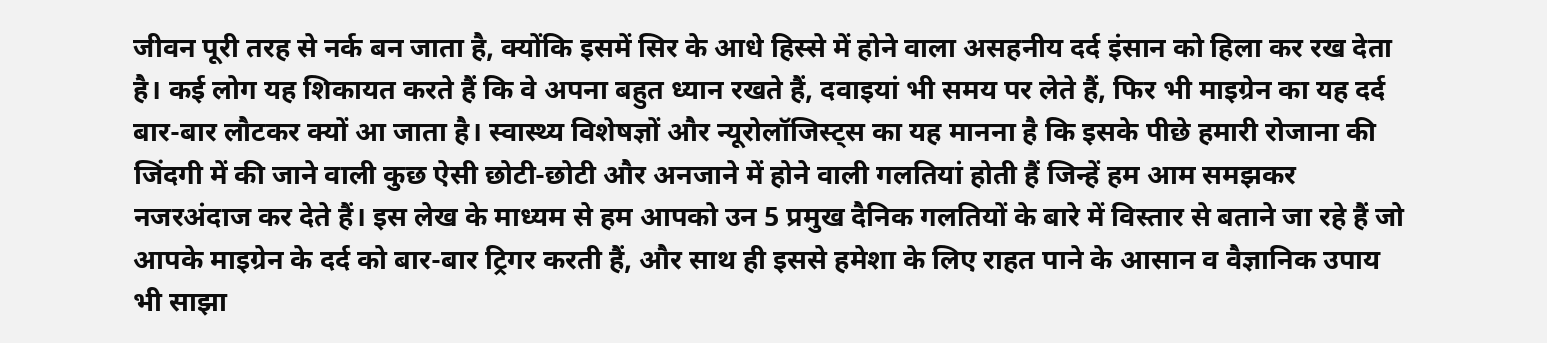जीवन पूरी तरह से नर्क बन जाता है, क्योंकि इसमें सिर के आधे हिस्से में होने वाला असहनीय दर्द इंसान को हिला कर रख देता है। कई लोग यह शिकायत करते हैं कि वे अपना बहुत ध्यान रखते हैं, दवाइयां भी समय पर लेते हैं, फिर भी माइग्रेन का यह दर्द बार-बार लौटकर क्यों आ जाता है। स्वास्थ्य विशेषज्ञों और न्यूरोलॉजिस्ट्स का यह मानना है कि इसके पीछे हमारी रोजाना की जिंदगी में की जाने वाली कुछ ऐसी छोटी-छोटी और अनजाने में होने वाली गलतियां होती हैं जिन्हें हम आम समझकर नजरअंदाज कर देते हैं। इस लेख के माध्यम से हम आपको उन 5 प्रमुख दैनिक गलतियों के बारे में विस्तार से बताने जा रहे हैं जो आपके माइग्रेन के दर्द को बार-बार ट्रिगर करती हैं, और साथ ही इससे हमेशा के लिए राहत पाने के आसान व वैज्ञानिक उपाय भी साझा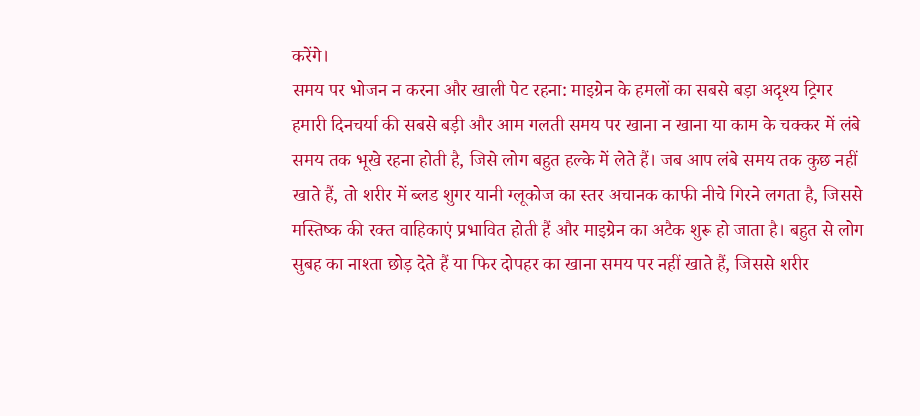करेंगे।
समय पर भोजन न करना और खाली पेट रहना: माइग्रेन के हमलों का सबसे बड़ा अदृश्य ट्रिगर
हमारी दिनचर्या की सबसे बड़ी और आम गलती समय पर खाना न खाना या काम के चक्कर में लंबे समय तक भूखे रहना होती है, जिसे लोग बहुत हल्के में लेते हैं। जब आप लंबे समय तक कुछ नहीं खाते हैं, तो शरीर में ब्लड शुगर यानी ग्लूकोज का स्तर अचानक काफी नीचे गिरने लगता है, जिससे मस्तिष्क की रक्त वाहिकाएं प्रभावित होती हैं और माइग्रेन का अटैक शुरू हो जाता है। बहुत से लोग सुबह का नाश्ता छोड़ देते हैं या फिर दोपहर का खाना समय पर नहीं खाते हैं, जिससे शरीर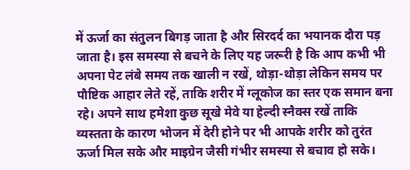में ऊर्जा का संतुलन बिगड़ जाता है और सिरदर्द का भयानक दौरा पड़ जाता है। इस समस्या से बचने के लिए यह जरूरी है कि आप कभी भी अपना पेट लंबे समय तक खाली न रखें, थोड़ा-थोड़ा लेकिन समय पर पौष्टिक आहार लेते रहें, ताकि शरीर में ग्लूकोज का स्तर एक समान बना रहे। अपने साथ हमेशा कुछ सूखे मेवे या हेल्दी स्नैक्स रखें ताकि व्यस्तता के कारण भोजन में देरी होने पर भी आपके शरीर को तुरंत ऊर्जा मिल सके और माइग्रेन जैसी गंभीर समस्या से बचाव हो सके।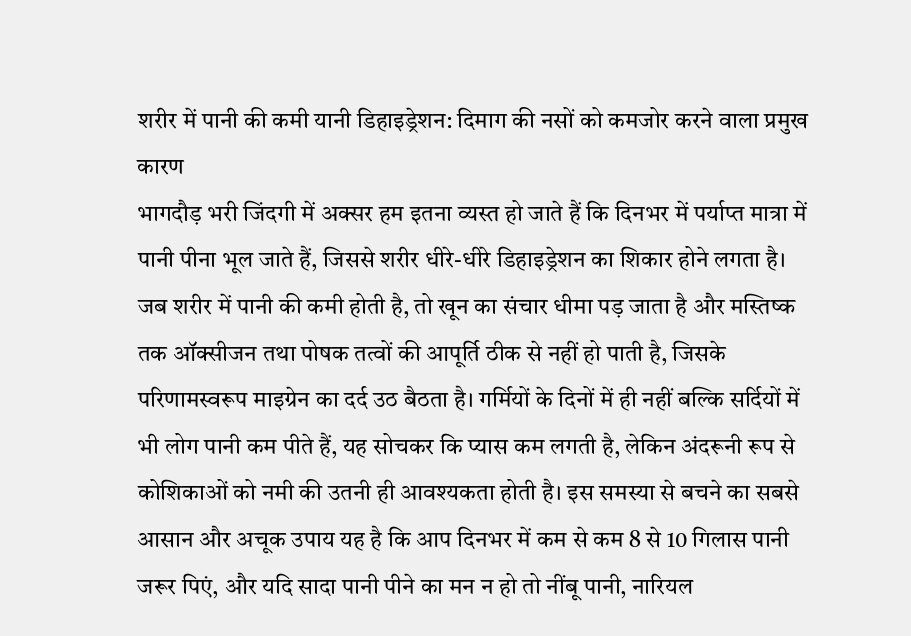शरीर में पानी की कमी यानी डिहाइड्रेशन: दिमाग की नसों को कमजोर करने वाला प्रमुख कारण
भागदौड़ भरी जिंदगी में अक्सर हम इतना व्यस्त हो जाते हैं कि दिनभर में पर्याप्त मात्रा में पानी पीना भूल जाते हैं, जिससे शरीर धीरे-धीरे डिहाइड्रेशन का शिकार होने लगता है। जब शरीर में पानी की कमी होती है, तो खून का संचार धीमा पड़ जाता है और मस्तिष्क तक ऑक्सीजन तथा पोषक तत्वों की आपूर्ति ठीक से नहीं हो पाती है, जिसके परिणामस्वरूप माइग्रेन का दर्द उठ बैठता है। गर्मियों के दिनों में ही नहीं बल्कि सर्दियों में भी लोग पानी कम पीते हैं, यह सोचकर कि प्यास कम लगती है, लेकिन अंदरूनी रूप से कोशिकाओं को नमी की उतनी ही आवश्यकता होती है। इस समस्या से बचने का सबसे आसान और अचूक उपाय यह है कि आप दिनभर में कम से कम 8 से 10 गिलास पानी जरूर पिएं, और यदि सादा पानी पीने का मन न हो तो नींबू पानी, नारियल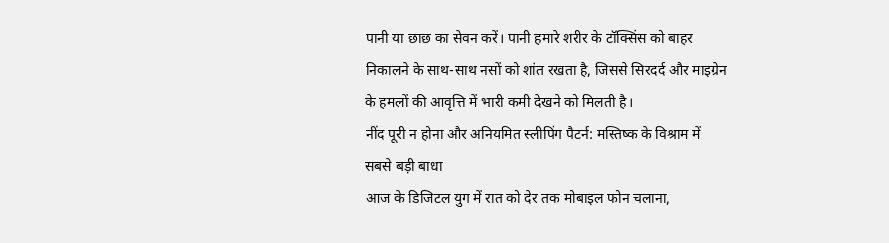पानी या छाछ का सेवन करें। पानी हमारे शरीर के टॉक्सिंस को बाहर निकालने के साथ-साथ नसों को शांत रखता है, जिससे सिरदर्द और माइग्रेन के हमलों की आवृत्ति में भारी कमी देखने को मिलती है।
नींद पूरी न होना और अनियमित स्लीपिंग पैटर्न: मस्तिष्क के विश्राम में सबसे बड़ी बाधा
आज के डिजिटल युग में रात को देर तक मोबाइल फोन चलाना,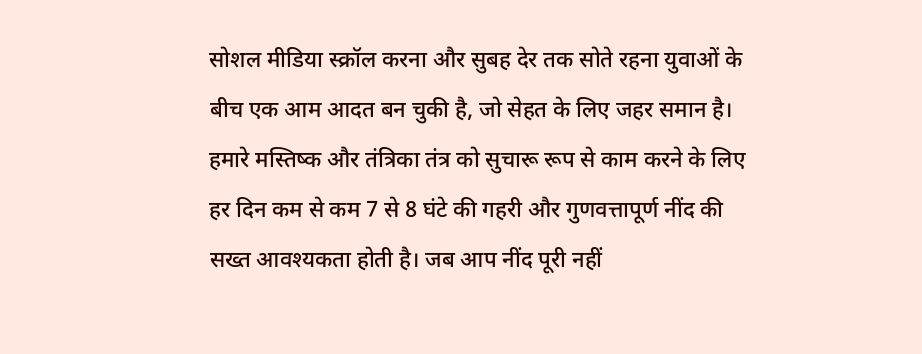सोशल मीडिया स्क्रॉल करना और सुबह देर तक सोते रहना युवाओं के बीच एक आम आदत बन चुकी है, जो सेहत के लिए जहर समान है। हमारे मस्तिष्क और तंत्रिका तंत्र को सुचारू रूप से काम करने के लिए हर दिन कम से कम 7 से 8 घंटे की गहरी और गुणवत्तापूर्ण नींद की सख्त आवश्यकता होती है। जब आप नींद पूरी नहीं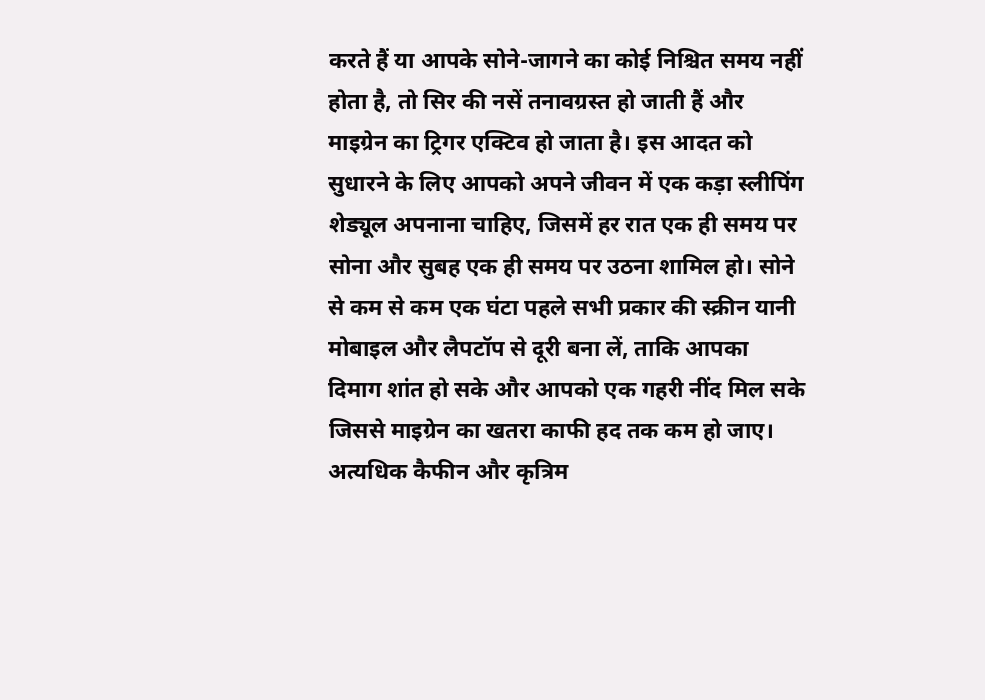करते हैं या आपके सोने-जागने का कोई निश्चित समय नहीं होता है, तो सिर की नसें तनावग्रस्त हो जाती हैं और माइग्रेन का ट्रिगर एक्टिव हो जाता है। इस आदत को सुधारने के लिए आपको अपने जीवन में एक कड़ा स्लीपिंग शेड्यूल अपनाना चाहिए, जिसमें हर रात एक ही समय पर सोना और सुबह एक ही समय पर उठना शामिल हो। सोने से कम से कम एक घंटा पहले सभी प्रकार की स्क्रीन यानी मोबाइल और लैपटॉप से दूरी बना लें, ताकि आपका दिमाग शांत हो सके और आपको एक गहरी नींद मिल सके जिससे माइग्रेन का खतरा काफी हद तक कम हो जाए।
अत्यधिक कैफीन और कृत्रिम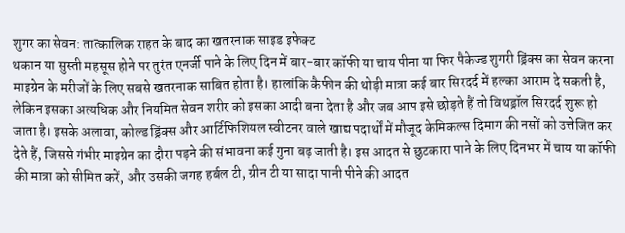शुगर का सेवन: तात्कालिक राहत के बाद का खतरनाक साइड इफेक्ट
थकान या सुस्ती महसूस होने पर तुरंत एनर्जी पाने के लिए दिन में बार-बार कॉफी या चाय पीना या फिर पैकेज्ड शुगरी ड्रिंक्स का सेवन करना माइग्रेन के मरीजों के लिए सबसे खतरनाक साबित होता है। हालांकि कैफीन की थोड़ी मात्रा कई बार सिरदर्द में हल्का आराम दे सकती है, लेकिन इसका अत्यधिक और नियमित सेवन शरीर को इसका आदी बना देता है और जब आप इसे छोड़ते हैं तो विथड्रॉल सिरदर्द शुरू हो जाता है। इसके अलावा, कोल्ड ड्रिंक्स और आर्टिफिशियल स्वीटनर वाले खाद्य पदार्थों में मौजूद केमिकल्स दिमाग की नसों को उत्तेजित कर देते हैं, जिससे गंभीर माइग्रेन का दौरा पड़ने की संभावना कई गुना बढ़ जाती है। इस आदत से छुटकारा पाने के लिए दिनभर में चाय या कॉफी की मात्रा को सीमित करें, और उसकी जगह हर्बल टी, ग्रीन टी या सादा पानी पीने की आदत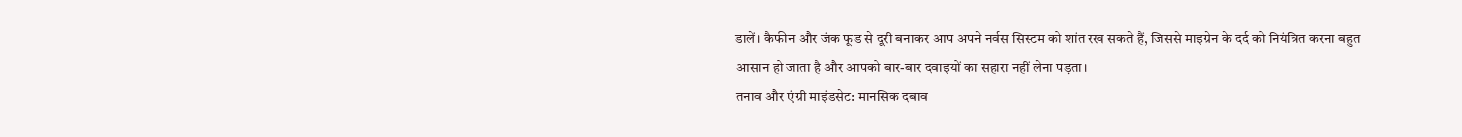डालें। कैफीन और जंक फूड से दूरी बनाकर आप अपने नर्वस सिस्टम को शांत रख सकते हैं, जिससे माइग्रेन के दर्द को नियंत्रित करना बहुत आसान हो जाता है और आपको बार-बार दवाइयों का सहारा नहीं लेना पड़ता।
तनाव और एंग्री माइंडसेट: मानसिक दबाव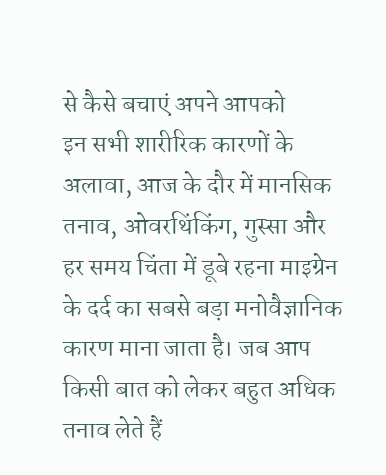से कैसे बचाएं अपने आपको
इन सभी शारीरिक कारणों के अलावा, आज के दौर में मानसिक तनाव, ओवरथिंकिंग, गुस्सा और हर समय चिंता में डूबे रहना माइग्रेन के दर्द का सबसे बड़ा मनोवैज्ञानिक कारण माना जाता है। जब आप किसी बात को लेकर बहुत अधिक तनाव लेते हैं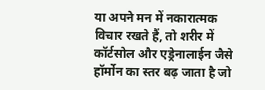या अपने मन में नकारात्मक विचार रखते हैं, तो शरीर में कॉर्टसोल और एड्रेनालाईन जैसे हॉर्मोन का स्तर बढ़ जाता है जो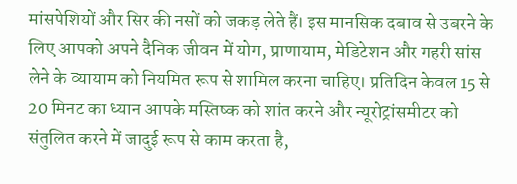मांसपेशियों और सिर की नसों को जकड़ लेते हैं। इस मानसिक दबाव से उबरने के लिए आपको अपने दैनिक जीवन में योग, प्राणायाम, मेडिटेशन और गहरी सांस लेने के व्यायाम को नियमित रूप से शामिल करना चाहिए। प्रतिदिन केवल 15 से 20 मिनट का ध्यान आपके मस्तिष्क को शांत करने और न्यूरोट्रांसमीटर को संतुलित करने में जादुई रूप से काम करता है,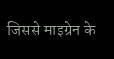जिससे माइग्रेन के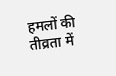हमलों की तीव्रता में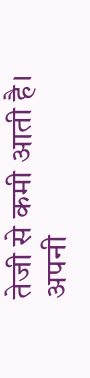तेजी से कमी आती है। अपनी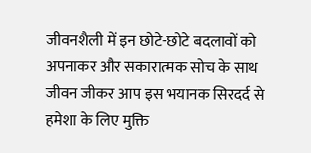जीवनशैली में इन छोटे-छोटे बदलावों को अपनाकर और सकारात्मक सोच के साथ जीवन जीकर आप इस भयानक सिरदर्द से हमेशा के लिए मुक्ति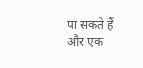पा सकते हैं और एक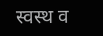स्वस्थ व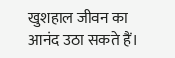खुशहाल जीवन का आनंद उठा सकते हैं।